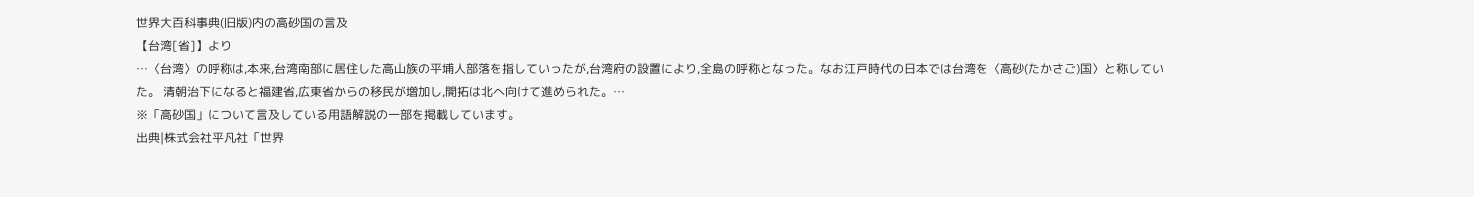世界大百科事典(旧版)内の高砂国の言及
【台湾[省]】より
…〈台湾〉の呼称は,本来,台湾南部に居住した高山族の平埔人部落を指していったが,台湾府の設置により,全島の呼称となった。なお江戸時代の日本では台湾を〈高砂(たかさご)国〉と称していた。 清朝治下になると福建省,広東省からの移民が増加し,開拓は北へ向けて進められた。…
※「高砂国」について言及している用語解説の一部を掲載しています。
出典|株式会社平凡社「世界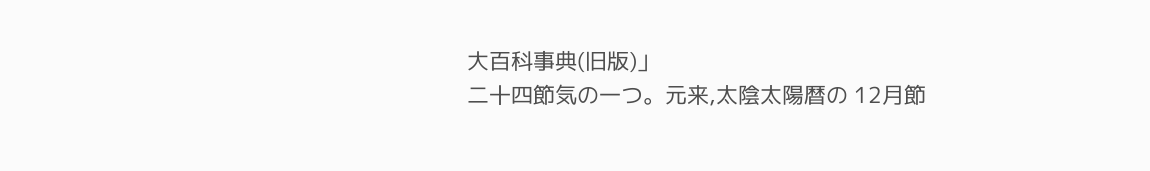大百科事典(旧版)」
二十四節気の一つ。元来,太陰太陽暦の 12月節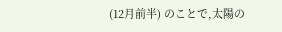(12月前半) のことで,太陽の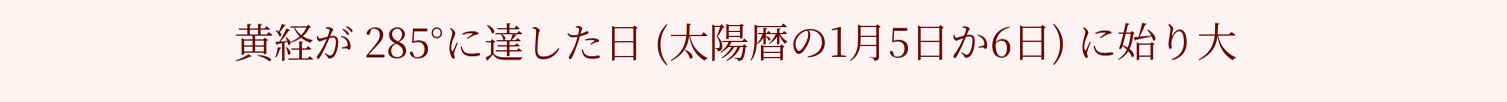黄経が 285°に達した日 (太陽暦の1月5日か6日) に始り大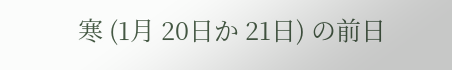寒 (1月 20日か 21日) の前日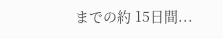までの約 15日間...